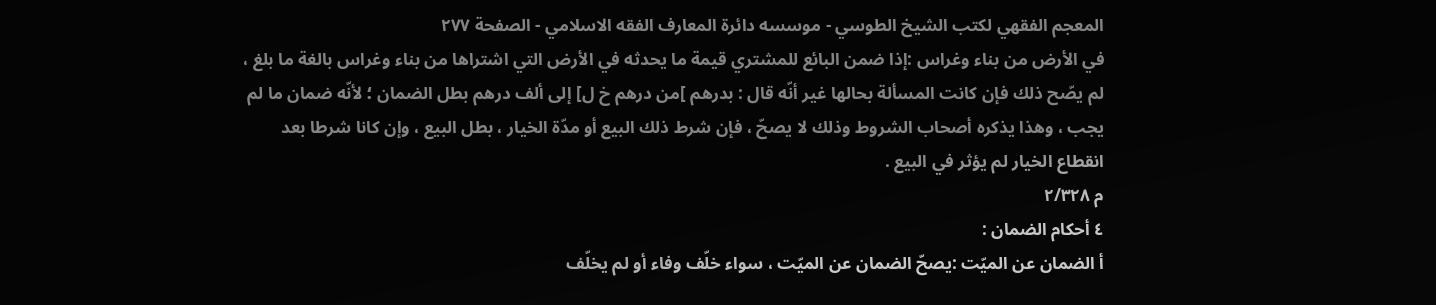المعجم الفقهي لکتب الشيخ الطوسي - موسسه دائرة المعارف الفقه الاسلامي - الصفحة ٢٧٧
في الأرض من بناء وغراس :إذا ضمن البائع للمشتري قيمة ما يحدثه في الأرض التي اشتراها من بناء وغراس بالغة ما بلغ ، لم يصّح ذلك فإن كانت المسألة بحالها غير أنّه قال : بدرهم ]من درهم خ ل] إلى ألف درهم بطل الضمان ؛ لأنّه ضمان ما لم يجب ، وهذا يذكره أصحاب الشروط وذلك لا يصحّ ، فإن شرط ذلك البيع أو مدّة الخيار ، بطل البيع ، وإن كانا شرطا بعد انقطاع الخيار لم يؤثر في البيع .
م ٢/٣٢٨
٤ أحكام الضمان :
أ الضمان عن الميّت :يصحّ الضمان عن الميّت ، سواء خلّف وفاء أو لم يخلّف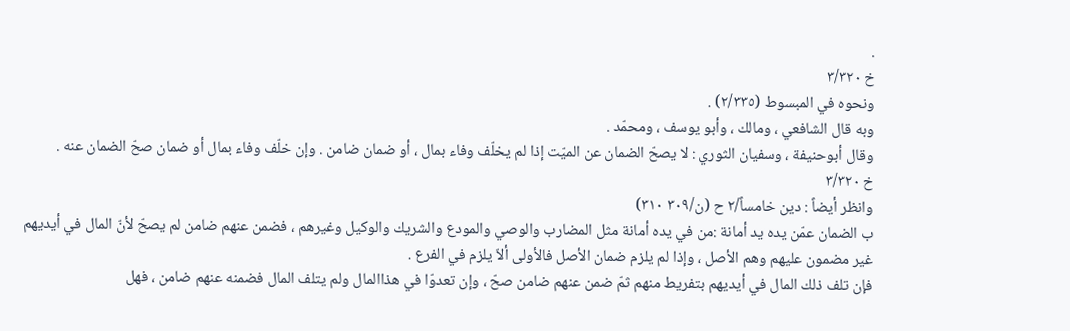.
خ ٣/٣٢٠
ونحوه في المبسوط (٢/٣٣٥) .
وبه قال الشافعي ، ومالك ، وأبو يوسف ، ومحمّد .
وقال أبوحنيفة ، وسفيان الثوري : لا يصحّ الضمان عن الميّت إذا لم يخلّف وفاء بمال ، أو ضمان ضامن . وإن خلّف وفاء بمال أو ضمان صحّ الضمان عنه .
خ ٣/٣٢٠
وانظر أيضاً : دين خامساً/٢ ح (ن/٣٠٩ ٣١٠)
ب الضمان عمّن يده يد أمانة :من في يده أمانة مثل المضارب والوصي والمودع والشريك والوكيل وغيرهم ، فضمن عنهم ضامن لم يصحّ لأنّ المال في أيديهم غير مضمون عليهم وهم الأصل ، وإذا لم يلزم ضمان الأصل فالأولى ألاّ يلزم في الفرع .
فإن تلف ذلك المال في أيديهم بتفريط منهم ثمّ ضمن عنهم ضامن صحّ ، وإن تعدوّا في هذاالمال ولم يتلف المال فضمنه عنهم ضامن ، فهل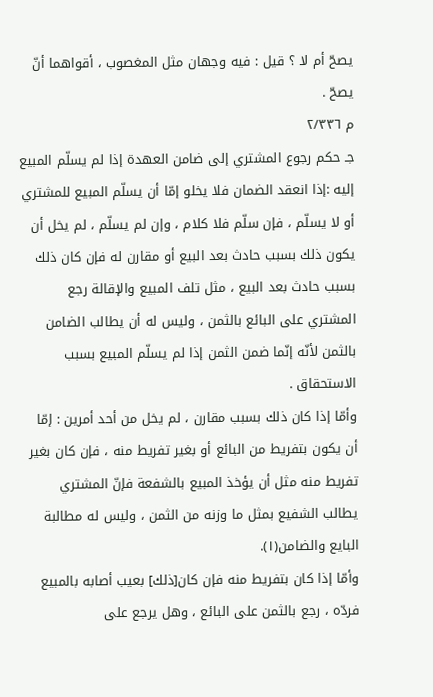يصحّ أم لا ؟ قيل : فيه وجهان مثل المغصوب ، أقواهما أنّ يصحّ .
م ٢/٣٣٦
جـ حكم رجوع المشتري إلى ضامن العهدة إذا لم يسلّم المبيع إليه :إذا انعقد الضمان فلا يخلو إمّا أن يسلّم المبيع للمشتري أو لا يسلّم ، فإن سلّم فلا كلام ، وإن لم يسلّم ، لم يخل أن يكون ذلك بسبب حادث بعد البيع أو مقارن له فإن كان ذلك بسبب حادث بعد البيع ، مثل تلف المبيع والإقالة رجع المشتري على البائع بالثمن ، وليس له أن يطالب الضامن بالثمن لأنّه إنّما ضمن الثمن إذا لم يسلّم المبيع بسبب الاستحقاق .
وأمّا إذا كان ذلك بسبب مقارن ، لم يخل من أحد أمرين : إمّا أن يكون بتفريط من البائع أو بغير تفريط منه ، فإن كان بغير تفريط منه مثل أن يؤخذ المبيع بالشفعة فإنّ المشتري يطالب الشفيع بمثل ما وزنه من الثمن ، وليس له مطالبة البايع والضامن(١).
وأمّا إذا كان بتفريط منه فإن كان[ذلك] بعيب أصابه بالمبيع فردّه ، رجع بالثمن على البائع ، وهل يرجع على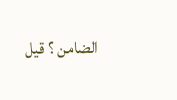الضامن ؟ قيل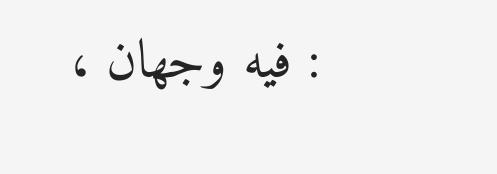: فيه وجهان ،